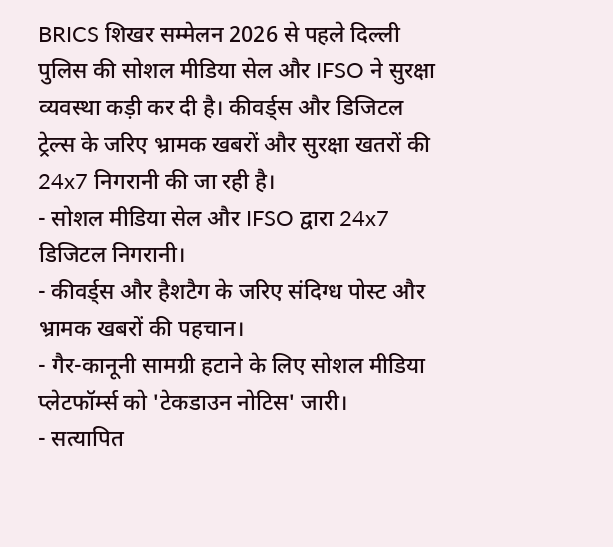BRICS शिखर सम्मेलन 2026 से पहले दिल्ली पुलिस की सोशल मीडिया सेल और IFSO ने सुरक्षा व्यवस्था कड़ी कर दी है। कीवर्ड्स और डिजिटल ट्रेल्स के जरिए भ्रामक खबरों और सुरक्षा खतरों की 24x7 निगरानी की जा रही है।
- सोशल मीडिया सेल और IFSO द्वारा 24x7 डिजिटल निगरानी।
- कीवर्ड्स और हैशटैग के जरिए संदिग्ध पोस्ट और भ्रामक खबरों की पहचान।
- गैर-कानूनी सामग्री हटाने के लिए सोशल मीडिया प्लेटफॉर्म्स को 'टेकडाउन नोटिस' जारी।
- सत्यापित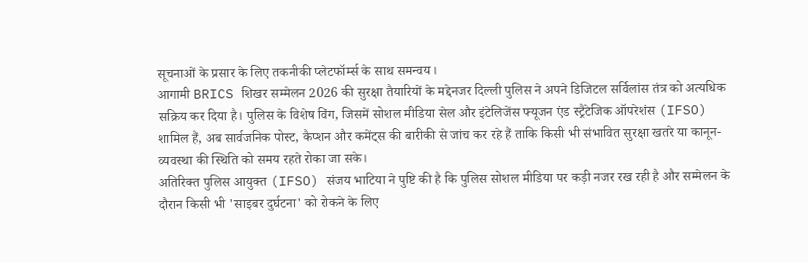सूचनाओं के प्रसार के लिए तकनीकी प्लेटफॉर्म्स के साथ समन्वय।
आगामी BRICS शिखर सम्मेलन 2026 की सुरक्षा तैयारियों के मद्देनजर दिल्ली पुलिस ने अपने डिजिटल सर्विलांस तंत्र को अत्यधिक सक्रिय कर दिया है। पुलिस के विशेष विंग, जिसमें सोशल मीडिया सेल और इंटेलिजेंस फ्यूजन एंड स्ट्रैटेजिक ऑपरेशंस (IFSO) शामिल हैं, अब सार्वजनिक पोस्ट, कैप्शन और कमेंट्स की बारीकी से जांच कर रहे हैं ताकि किसी भी संभावित सुरक्षा खतरे या कानून-व्यवस्था की स्थिति को समय रहते रोका जा सके।
अतिरिक्त पुलिस आयुक्त (IFSO) संजय भाटिया ने पुष्टि की है कि पुलिस सोशल मीडिया पर कड़ी नजर रख रही है और सम्मेलन के दौरान किसी भी 'साइबर दुर्घटना' को रोकने के लिए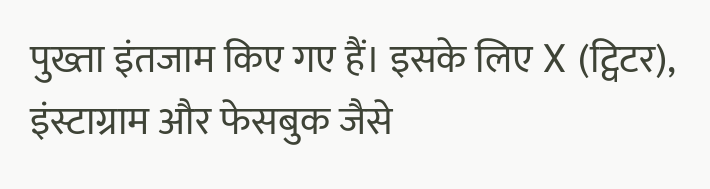पुख्ता इंतजाम किए गए हैं। इसके लिए X (ट्विटर), इंस्टाग्राम और फेसबुक जैसे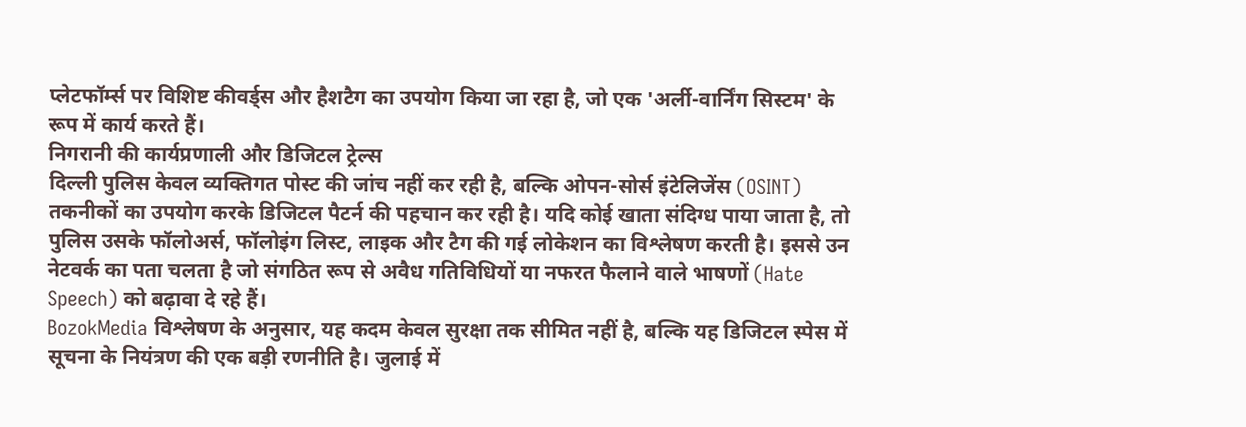प्लेटफॉर्म्स पर विशिष्ट कीवर्ड्स और हैशटैग का उपयोग किया जा रहा है, जो एक 'अर्ली-वार्निंग सिस्टम' के रूप में कार्य करते हैं।
निगरानी की कार्यप्रणाली और डिजिटल ट्रेल्स
दिल्ली पुलिस केवल व्यक्तिगत पोस्ट की जांच नहीं कर रही है, बल्कि ओपन-सोर्स इंटेलिजेंस (OSINT) तकनीकों का उपयोग करके डिजिटल पैटर्न की पहचान कर रही है। यदि कोई खाता संदिग्ध पाया जाता है, तो पुलिस उसके फॉलोअर्स, फॉलोइंग लिस्ट, लाइक और टैग की गई लोकेशन का विश्लेषण करती है। इससे उन नेटवर्क का पता चलता है जो संगठित रूप से अवैध गतिविधियों या नफरत फैलाने वाले भाषणों (Hate Speech) को बढ़ावा दे रहे हैं।
BozokMedia विश्लेषण के अनुसार, यह कदम केवल सुरक्षा तक सीमित नहीं है, बल्कि यह डिजिटल स्पेस में सूचना के नियंत्रण की एक बड़ी रणनीति है। जुलाई में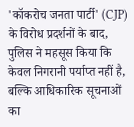'कॉकरोच जनता पार्टी' (CJP) के विरोध प्रदर्शनों के बाद, पुलिस ने महसूस किया कि केवल निगरानी पर्याप्त नहीं है, बल्कि आधिकारिक सूचनाओं का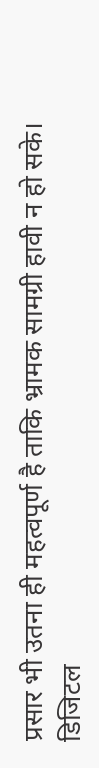प्रसार भी उतना ही महत्वपूर्ण है ताकि भ्रामक सामग्री हावी न हो सके।
डिजिटल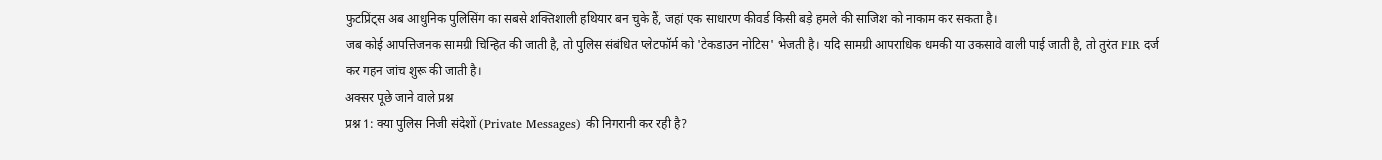फुटप्रिंट्स अब आधुनिक पुलिसिंग का सबसे शक्तिशाली हथियार बन चुके हैं, जहां एक साधारण कीवर्ड किसी बड़े हमले की साजिश को नाकाम कर सकता है।
जब कोई आपत्तिजनक सामग्री चिन्हित की जाती है, तो पुलिस संबंधित प्लेटफॉर्म को 'टेकडाउन नोटिस' भेजती है। यदि सामग्री आपराधिक धमकी या उकसावे वाली पाई जाती है, तो तुरंत FIR दर्ज कर गहन जांच शुरू की जाती है।
अक्सर पूछे जाने वाले प्रश्न
प्रश्न 1: क्या पुलिस निजी संदेशों (Private Messages) की निगरानी कर रही है?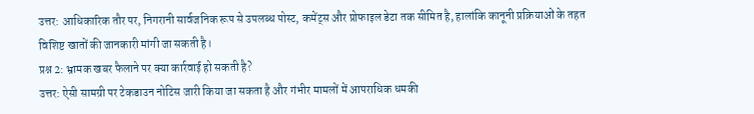उत्तर: आधिकारिक तौर पर, निगरानी सार्वजनिक रूप से उपलब्ध पोस्ट, कमेंट्स और प्रोफाइल डेटा तक सीमित है, हालांकि कानूनी प्रक्रियाओं के तहत विशिष्ट खातों की जानकारी मांगी जा सकती है।
प्रश्न 2: भ्रामक खबर फैलाने पर क्या कार्रवाई हो सकती है?
उत्तर: ऐसी सामग्री पर टेकडाउन नोटिस जारी किया जा सकता है और गंभीर मामलों में आपराधिक धमकी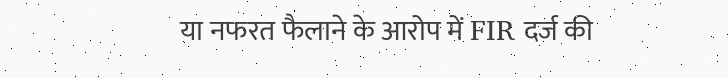या नफरत फैलाने के आरोप में FIR दर्ज की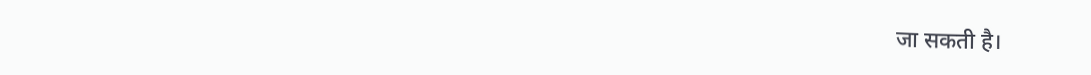जा सकती है।